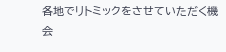各地でリトミックをさせていただく機会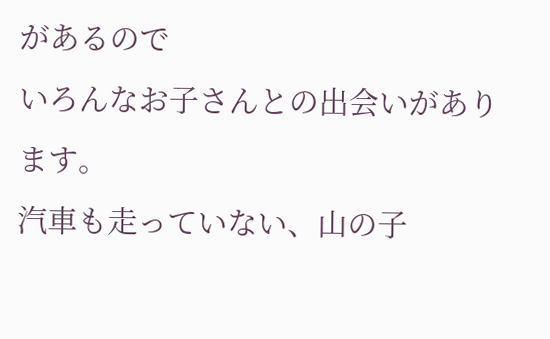があるので
いろんなお子さんとの出会いがあります。
汽車も走っていない、山の子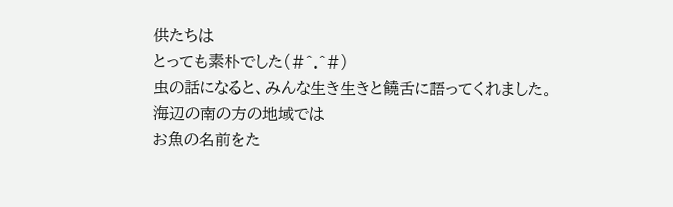供たちは
とっても素朴でした(#^.^#)
虫の話になると、みんな生き生きと饒舌に語ってくれました。
海辺の南の方の地域では
お魚の名前をた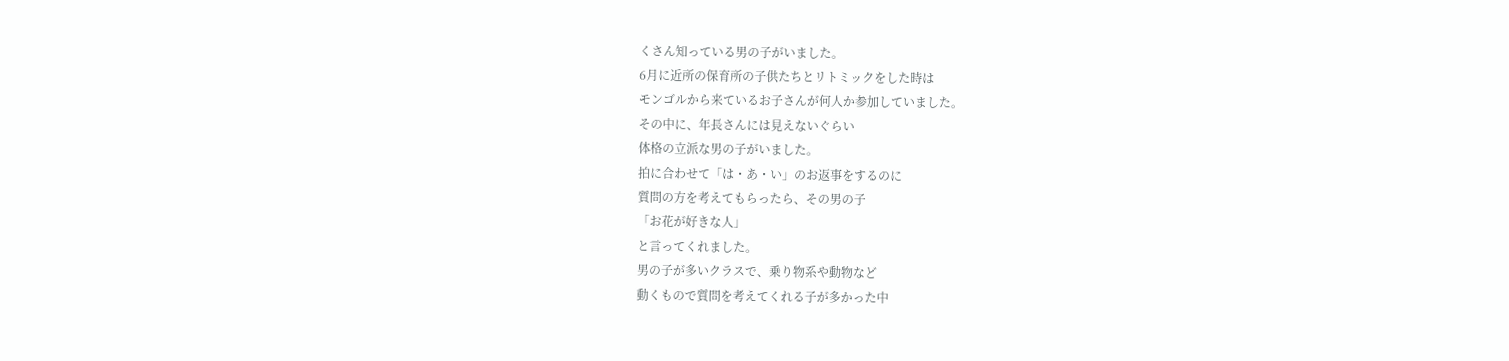くさん知っている男の子がいました。
6月に近所の保育所の子供たちとリトミックをした時は
モンゴルから来ているお子さんが何人か参加していました。
その中に、年長さんには見えないぐらい
体格の立派な男の子がいました。
拍に合わせて「は・あ・い」のお返事をするのに
質問の方を考えてもらったら、その男の子
「お花が好きな人」
と言ってくれました。
男の子が多いクラスで、乗り物系や動物など
動くもので質問を考えてくれる子が多かった中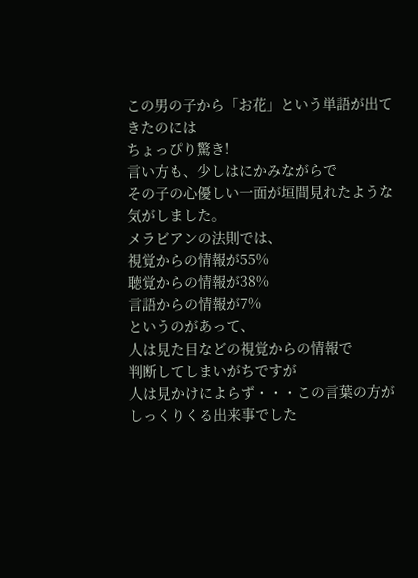この男の子から「お花」という単語が出てきたのには
ちょっぴり驚き!
言い方も、少しはにかみながらで
その子の心優しい一面が垣間見れたような気がしました。
メラビアンの法則では、
視覚からの情報が55%
聴覚からの情報が38%
言語からの情報が7%
というのがあって、
人は見た目などの視覚からの情報で
判断してしまいがちですが
人は見かけによらず・・・この言葉の方がしっくりくる出来事でした